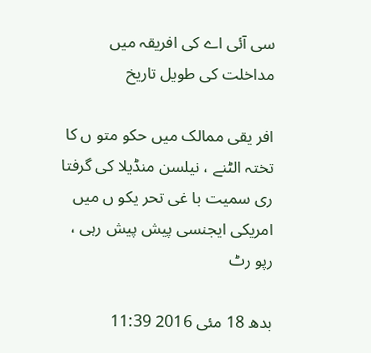سی آئی اے کی افریقہ میں مداخلت کی طویل تاریخ

افر یقی ممالک میں حکو متو ں کا تختہ الٹنے ، نیلسن منڈیلا کی گرفتا ری سمیت با غی تحر یکو ں میں امریکی ایجنسی پیش پیش رہی ، رپو رٹ

بدھ 18 مئی 2016 11:39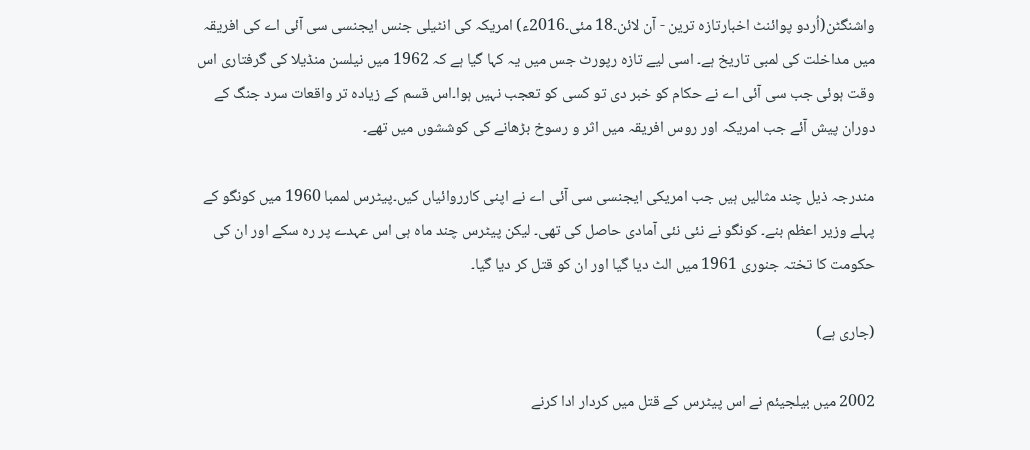واشنگٹن(اُردو پوائنٹ اخبارتازہ ترین - آن لائن۔18 مئی۔2016ء) امریکہ کی انٹیلی جنس ایجنسی سی آئی اے کی افریقہ میں مداخلت کی لمبی تاریخ ہے۔ اسی لیے تازہ رپورٹ جس میں یہ کہا گیا ہے کہ 1962 میں نیلسن منڈیلا کی گرفتاری اس وقت ہوئی جب سی آئی اے نے حکام کو خبر دی تو کسی کو تعجب نہیں ہوا۔اس قسم کے زیادہ تر واقعات سرد جنگ کے دوران پیش آئے جب امریکہ اور روس افریقہ میں اثر و رسوخ بڑھانے کی کوششوں میں تھے۔

مندرجہ ذیل چند مثالیں ہیں جب امریکی ایجنسی سی آئی اے نے اپنی کارروائیاں کیں۔پیٹرس لممبا 1960 میں کونگو کے پہلے وزیر اعظم بنے۔ کونگو نے نئی نئی آمادی حاصل کی تھی۔ لیکن پیٹرس چند ماہ ہی اس عہدے پر رہ سکے اور ان کی حکومت کا تختہ جنوری 1961 میں الٹ دیا گیا اور ان کو قتل کر دیا گیا۔

(جاری ہے)

2002 میں بیلجیئم نے اس پیٹرس کے قتل میں کردار ادا کرنے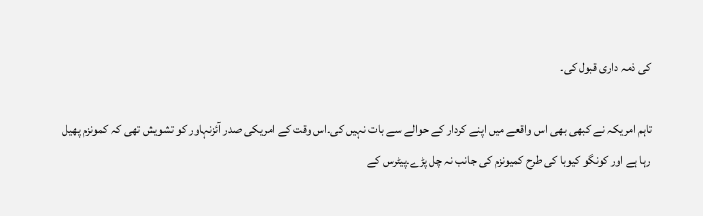کی ذمہ داری قبول کی۔

تاہم امریکہ نے کبھی بھی اس واقعے میں اپنے کردار کے حوالے سے بات نہیں کی۔اس وقت کے امریکی صدر آئزنہاور کو تشویش تھی کہ کمونزم پھیل رہا ہے اور کونگو کیوبا کی طرح کمیونزم کی جانب نہ چل پڑے۔پیٹرس کے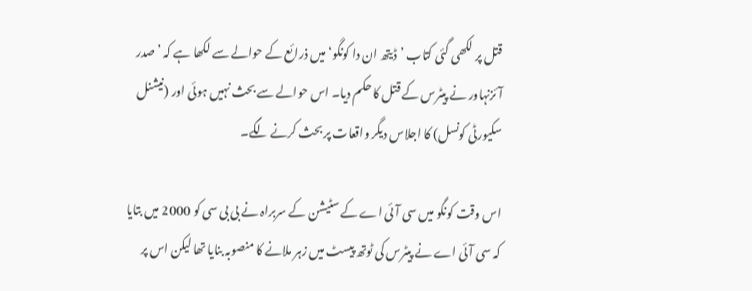قتل پر لکھی گئی کتاب ’ڈیتھ ان دا کونگو‘ میں ذرائع کے حوالے سے لکھا ہے کہ ’صدر آئزنہاور نے پیٹرس کے قتل کا حکم دیا۔ اس حوالے سے بحث نہیں ہوئی اور (نیشنل سکیورٹی کونسل) کا اجلاس دیگر واقعات پر بحث کرنے لگے۔

اس وقت کونگو میں سی آئی اے کے سٹیشن کے سربراہ نے بی بی سی کو 2000 میں بتایا کہ سی آئی اے نے پیٹرس کی ٹوتھ پیسٹ میں زہر ملانے کا منصوبہ بنایا تھا لیکن اس پر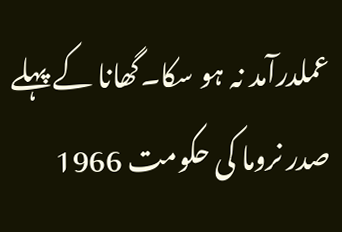عملدرآمد نہ ہو سکا۔گھانا کے پہلے صدر نروما کی حکومت 1966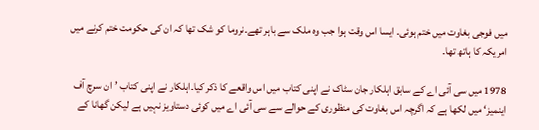میں فوجی بغاوت میں ختم ہوئی۔ ایسا اس وقت ہوا جب وہ ملک سے باہر تھے۔نروما کو شک تھا کہ ان کی حکومت ختم کرنے میں امریکہ کا ہاتھ تھا۔

1978 میں سی آئی اے کے سابق اہلکار جان سٹاک نے اپنی کتاب میں اس واقعے کا ذکر کیا۔اہلکار نے اپنی کتاب ’ان سرچ آف اینمیز‘ میں لکھا ہے کہ اگرچہ اس بغاوت کی منظوری کے حوالے سے سی آئی اے میں کوئی دستاویز نہیں ہے لیکن گھانا کے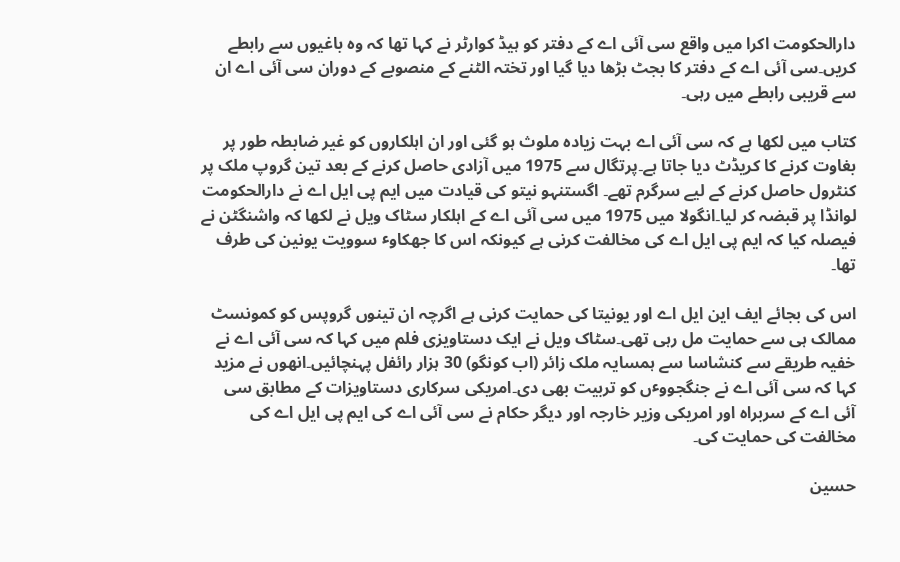دارالحکومت اکرا میں واقع سی آئی اے کے دفتر کو ہیڈ کوارٹر نے کہا تھا کہ وہ باغیوں سے رابطے کریں۔سی آئی اے کے دفتر کا بجٹ بڑھا دیا گیا اور تختہ الٹنے کے منصوبے کے دوران سی آئی اے ان سے قریبی رابطے میں رہی۔

کتاب میں لکھا ہے کہ سی آئی اے بہت زیادہ ملوث ہو گئی اور ان اہلکاروں کو غیر ضابطہ طور پر بغاوت کرنے کا کریڈٹ دیا جاتا ہے۔پرتگال سے 1975 میں آزادی حاصل کرنے کے بعد تین گروپ ملک پر کنٹرول حاصل کرنے کے لیے سرگرم تھے۔ اگستنہو نیتو کی قیادت میں ایم پی ایل اے نے دارالحکومت لوانڈا پر قبضہ کر لیا۔انگولا میں 1975 میں سی آئی اے کے اہلکار سٹاک ویل نے لکھا کہ واشنگٹن نے فیصلہ کیا کہ ایم پی ایل اے کی مخالفت کرنی ہے کیونکہ اس کا جھکاوٴ سوویت یونین کی طرف تھا۔

اس کی بجائے ایف این ایل اے اور یونیتا کی حمایت کرنی ہے اگرچہ ان تینوں گروپس کو کمونسٹ ممالک ہی سے حمایت مل رہی تھی۔سٹاک ویل نے ایک دستاویزی فلم میں کہا کہ سی آئی اے نے خفیہ طریقے سے کنشاسا سے ہمسایہ ملک زائر (اب کونگو) 30 ہزار رائفل پہنچائیں۔انھوں نے مزید کہا کہ سی آئی اے نے جنگجووٴں کو تربیت بھی دی۔امریکی سرکاری دستاویزات کے مطابق سی آئی اے کے سربراہ اور امریکی وزیر خارجہ اور دیگر حکام نے سی آئی اے کی ایم پی ایل اے کی مخالفت کی حمایت کی۔

حسین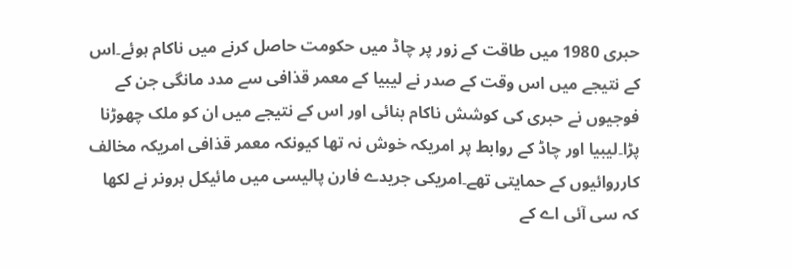حبری 1980 میں طاقت کے زور پر چاڈ میں حکومت حاصل کرنے میں ناکام ہوئے۔اس کے نتیجے میں اس وقت کے صدر نے لیبیا کے معمر قذافی سے مدد مانگی جن کے فوجیوں نے حبری کی کوشش ناکام بنائی اور اس کے نتیجے میں ان کو ملک چھوڑنا پڑا۔لیبیا اور چاڈ کے روابط پر امریکہ خوش نہ تھا کیونکہ معمر قذافی امریکہ مخالف کارروائیوں کے حمایتی تھے۔امریکی جریدے فارن پالیسی میں مائیکل برونر نے لکھا کہ سی آئی اے کے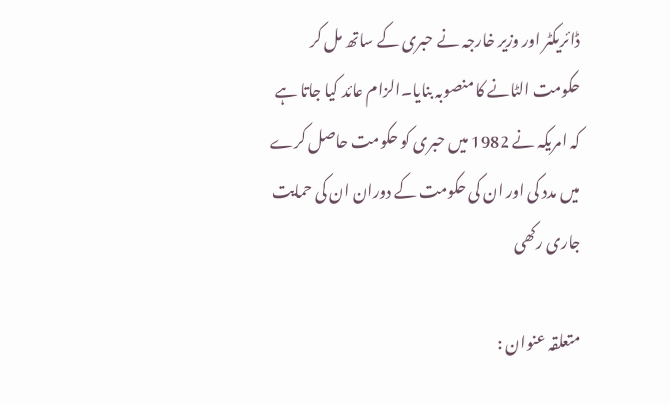ڈائریکٹر اور وزیر خارجہ نے حبری کے ساتھ مل کر حکومت الٹانے کا منصوبہ بنایا۔الزام عائد کیا جاتا ہے کہ امریکہ نے 1982 میں حبری کو حکومت حاصل کرے میں مدد کی اور ان کی حکومت کے دوران ان کی حمایت جاری رکھی

متعلقہ عنوان :